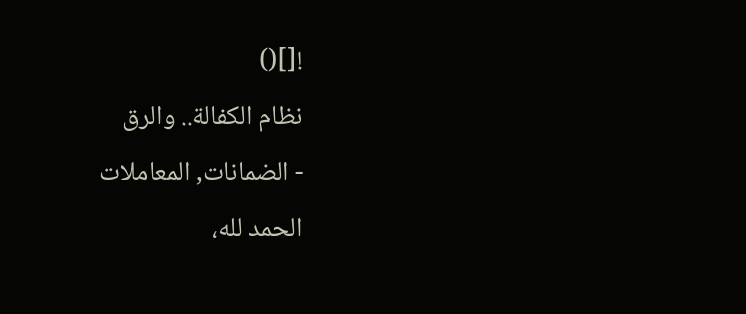![]()
نظام الكفالة.. والرق
- الضمانات, المعاملات
الحمد لله،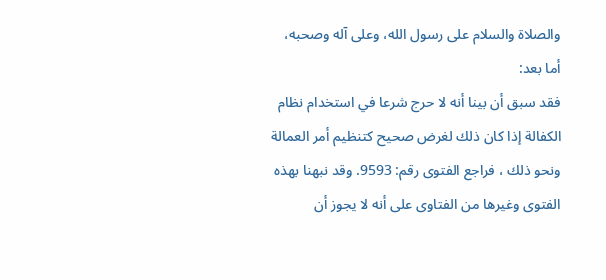والصلاة والسلام على رسول الله، وعلى آله وصحبه، أما بعد:
فقد سبق أن بينا أنه لا حرج شرعا في استخدام نظام الكفالة إذا كان ذلك لغرض صحيح كتنظيم أمر العمالة ونحو ذلك ، فراجع الفتوى رقم: 9593. وقد نبهنا بهذه الفتوى وغيرها من الفتاوى على أنه لا يجوز أن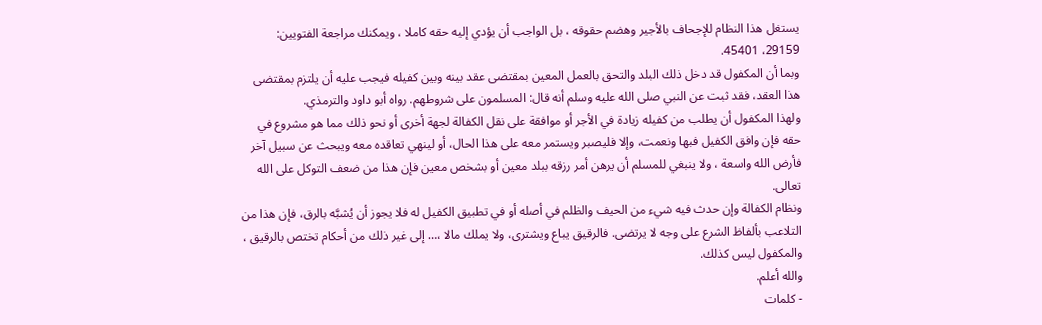يستغل هذا النظام للإجحاف بالأجير وهضم حقوقه ، بل الواجب أن يؤدي إليه حقه كاملا ، ويمكنك مراجعة الفتويين: 29159، 45401.
وبما أن المكفول قد دخل ذلك البلد والتحق بالعمل المعين بمقتضى عقد بينه وبين كفيله فيجب عليه أن يلتزم بمقتضى هذا العقد، فقد ثبت عن النبي صلى الله عليه وسلم أنه قال: المسلمون على شروطهم. رواه أبو داود والترمذي.
ولهذا المكفول أن يطلب من كفيله زيادة في الأجر أو موافقة على نقل الكفالة لجهة أخرى أو نحو ذلك مما هو مشروع في حقه فإن وافق الكفيل فبها ونعمت، وإلا فليصبر ويستمر معه على هذا الحال، أو لينهي تعاقده معه ويبحث عن سبيل آخر فأرض الله واسعة ، ولا ينبغي للمسلم أن يرهن أمر رزقه ببلد معين أو بشخص معين فإن هذا من ضعف التوكل على الله تعالى.
ونظام الكفالة وإن حدث فيه شيء من الحيف والظلم في أصله أو في تطبيق الكفيل له فلا يجوز أن يُشبَّه بالرق، فإن هذا من التلاعب بألفاظ الشرع على وجه لا يرتضى. فالرقيق يباع ويشترى، ولا يملك مالا ،… إلى غير ذلك من أحكام تختص بالرقيق ، والمكفول ليس كذلك.
والله أعلم.
- كلمات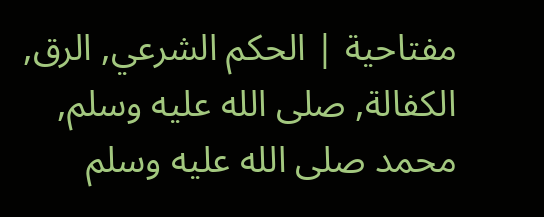مفتاحية | الحكم الشرعي, الرق, الكفالة, صلى الله عليه وسلم, محمد صلى الله عليه وسلم